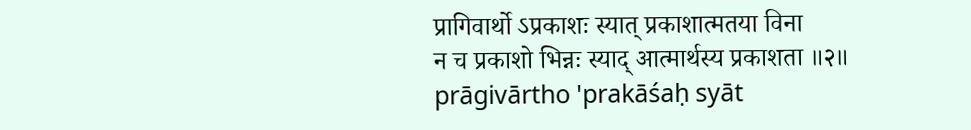प्रागिवार्थो ऽप्रकाशः स्यात् प्रकाशात्मतया विना
न च प्रकाशो भिन्नः स्याद् आत्मार्थस्य प्रकाशता ॥२॥
prāgivārtho 'prakāśaḥ syāt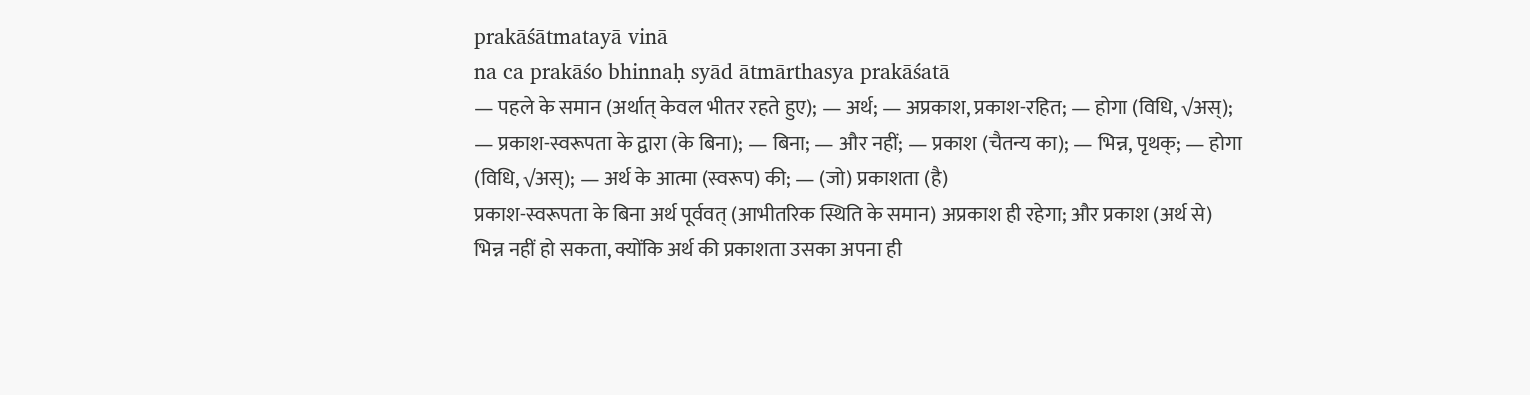prakāśātmatayā vinā
na ca prakāśo bhinnaḥ syād ātmārthasya prakāśatā
— पहले के समान (अर्थात् केवल भीतर रहते हुए); — अर्थ; — अप्रकाश, प्रकाश-रहित; — होगा (विधि, √अस्); — प्रकाश-स्वरूपता के द्वारा (के बिना); — बिना; — और नहीं; — प्रकाश (चैतन्य का); — भिन्न, पृथक्; — होगा (विधि, √अस्); — अर्थ के आत्मा (स्वरूप) की; — (जो) प्रकाशता (है)
प्रकाश-स्वरूपता के बिना अर्थ पूर्ववत् (आभीतरिक स्थिति के समान) अप्रकाश ही रहेगा; और प्रकाश (अर्थ से) भिन्न नहीं हो सकता, क्योंकि अर्थ की प्रकाशता उसका अपना ही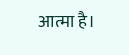आत्मा है।